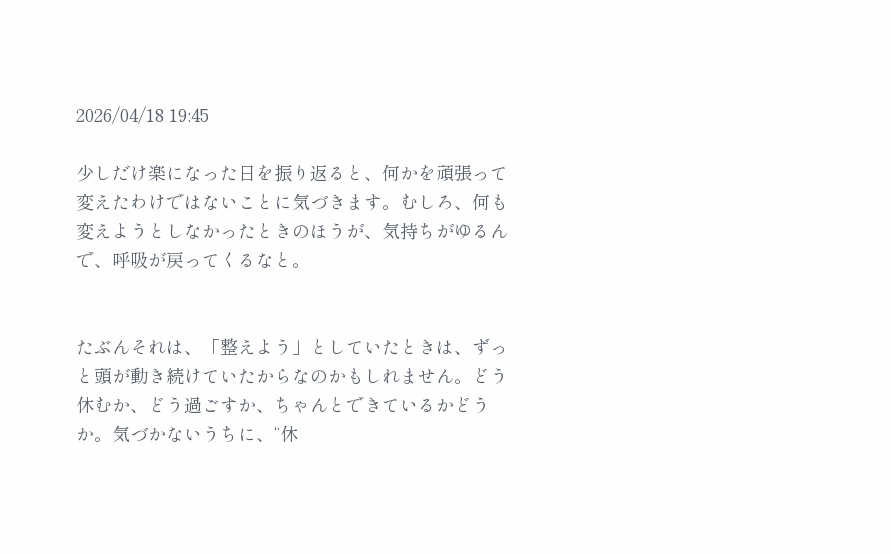2026/04/18 19:45

少しだけ楽になった日を振り返ると、何かを頑張って変えたわけではないことに気づきます。むしろ、何も変えようとしなかったときのほうが、気持ちがゆるんで、呼吸が戻ってくるなと。


たぶんそれは、「整えよう」としていたときは、ずっと頭が動き続けていたからなのかもしれません。どう休むか、どう過ごすか、ちゃんとできているかどうか。気づかないうちに、“休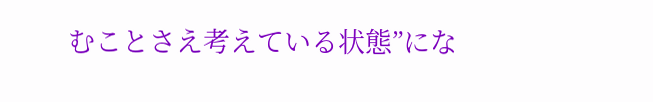むことさえ考えている状態”にな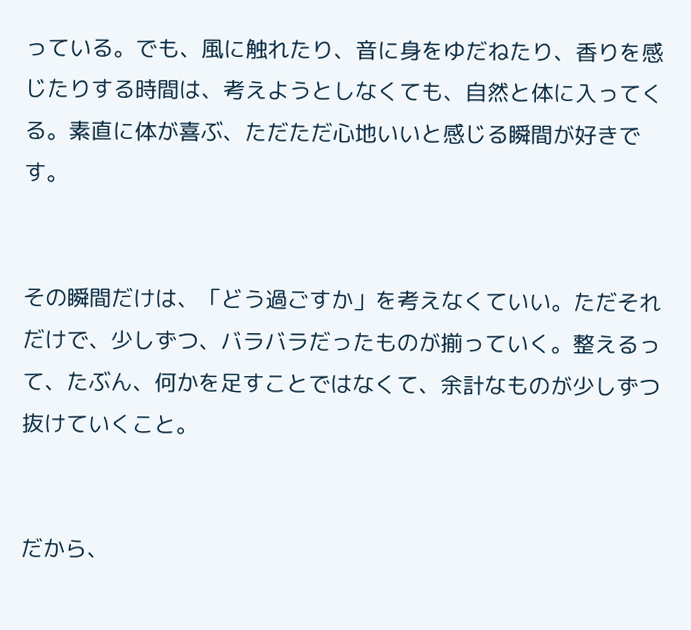っている。でも、風に触れたり、音に身をゆだねたり、香りを感じたりする時間は、考えようとしなくても、自然と体に入ってくる。素直に体が喜ぶ、ただただ心地いいと感じる瞬間が好きです。


その瞬間だけは、「どう過ごすか」を考えなくていい。ただそれだけで、少しずつ、バラバラだったものが揃っていく。整えるって、たぶん、何かを足すことではなくて、余計なものが少しずつ抜けていくこと。


だから、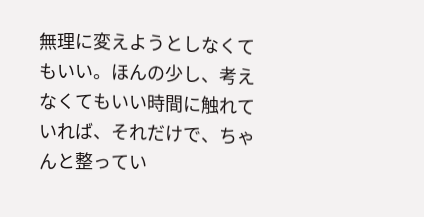無理に変えようとしなくてもいい。ほんの少し、考えなくてもいい時間に触れていれば、それだけで、ちゃんと整ってい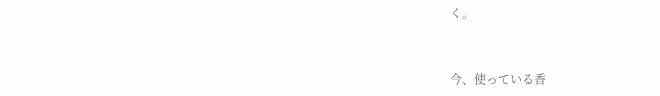く。


今、使っている香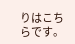りはこちらです。